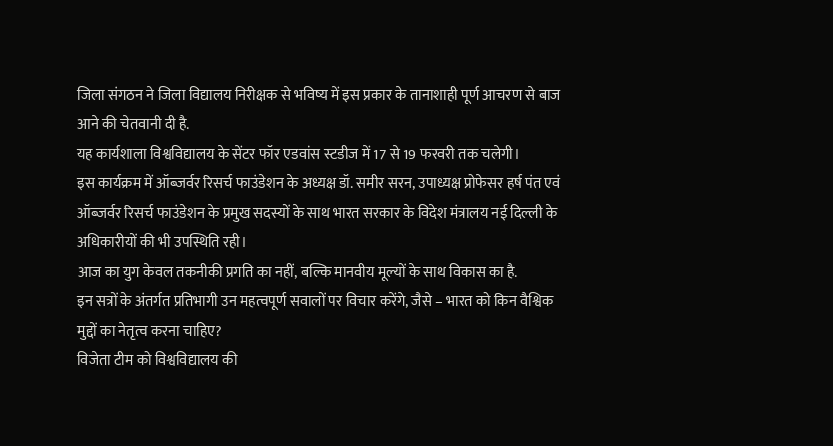जिला संगठन ने जिला विद्यालय निरीक्षक से भविष्य में इस प्रकार के तानाशाही पूर्ण आचरण से बाज आने की चेतवानी दी है.
यह कार्यशाला विश्वविद्यालय के सेंटर फॉर एडवांस स्टडीज में 17 से 19 फरवरी तक चलेगी।
इस कार्यक्रम में ऑब्जर्वर रिसर्च फाउंडेशन के अध्यक्ष डॉ. समीर सरन, उपाध्यक्ष प्रोफेसर हर्ष पंत एवं ऑब्जर्वर रिसर्च फाउंडेशन के प्रमुख सदस्यों के साथ भारत सरकार के विदेश मंत्रालय नई दिल्ली के अधिकारीयों की भी उपस्थिति रही।
आज का युग केवल तकनीकी प्रगति का नहीं, बल्कि मानवीय मूल्यों के साथ विकास का है.
इन सत्रों के अंतर्गत प्रतिभागी उन महत्वपूर्ण सवालों पर विचार करेंगे, जैसे – भारत को किन वैश्विक मुद्दों का नेतृत्व करना चाहिए?
विजेता टीम को विश्वविद्यालय की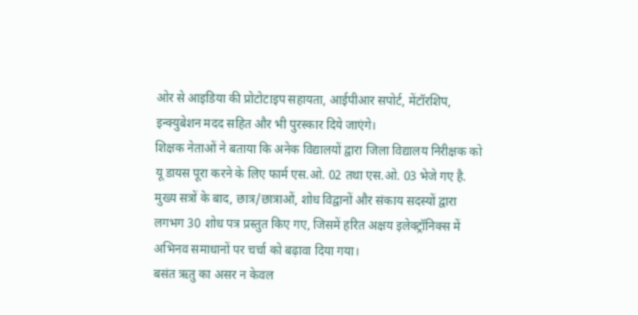ओर से आइडिया की प्रोटोटाइप सहायता, आईपीआर सपोर्ट, मेंटॉरशिप, इन्क्युबेशन मदद सहित और भी पुरस्कार दिये जाएंगे।
शिक्षक नेताओं ने बताया कि अनेक विद्यालयों द्वारा जिला विद्यालय निरीक्षक को यू डायस पूरा करने के लिए फार्म एस.ओ. 02 तथा एस.ओ. 03 भेजे गए है.
मुख्य सत्रों के बाद, छात्र/छात्राओं, शोध विद्वानों और संकाय सदस्यों द्वारा लगभग 30 शोध पत्र प्रस्तुत किए गए, जिसमें हरित अक्षय इलेक्ट्रॉनिक्स में अभिनव समाधानों पर चर्चा को बढ़ावा दिया गया।
बसंत ऋतु का असर न केवल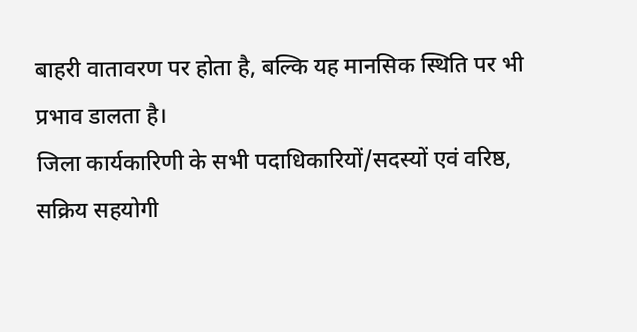बाहरी वातावरण पर होता है, बल्कि यह मानसिक स्थिति पर भी प्रभाव डालता है।
जिला कार्यकारिणी के सभी पदाधिकारियों/सदस्यों एवं वरिष्ठ, सक्रिय सहयोगी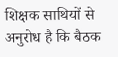शिक्षक साथियों से अनुरोध है कि बैठक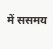में ससमय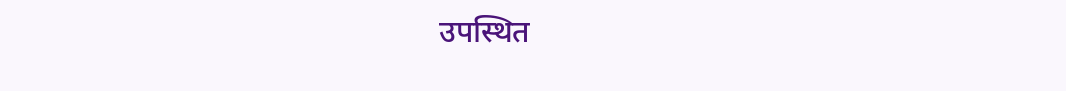उपस्थित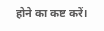होने का कष्ट करें।